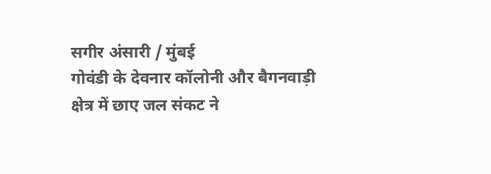सगीर अंसारी / मुंबई
गोवंडी के देवनार कॉलोनी और बैगनवाड़ी क्षेत्र में छाए जल संकट ने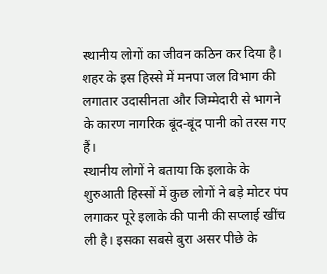स्थानीय लोगों का जीवन कठिन कर दिया है। शहर के इस हिस्से में मनपा जल विभाग की लगातार उदासीनता और जिम्मेदारी से भागने के कारण नागरिक बूंद-बूंद पानी को तरस गए हैं।
स्थानीय लोगों ने बताया कि इलाके के शुरुआती हिस्सों में कुछ लोगों ने बड़े मोटर पंप लगाकर पूरे इलाके की पानी की सप्लाई खींच ली है। इसका सबसे बुरा असर पीछे के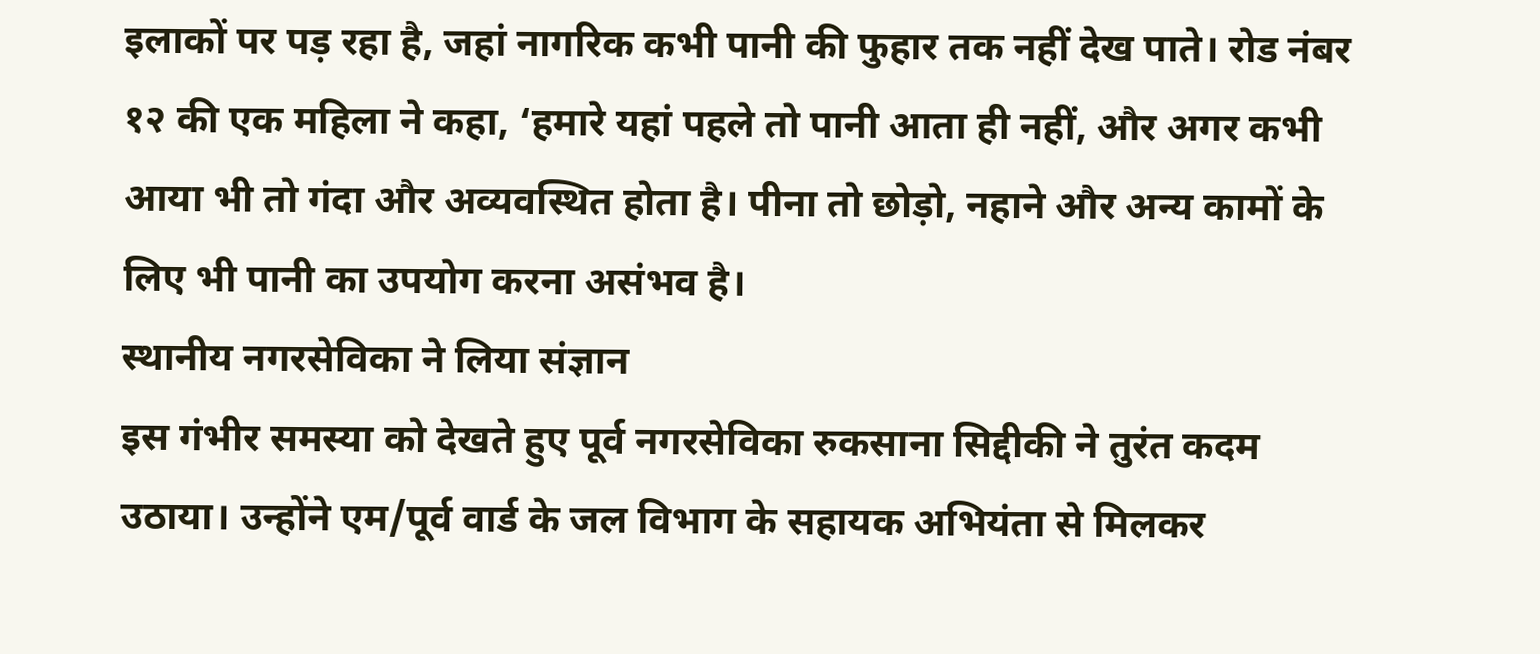इलाकों पर पड़ रहा है, जहां नागरिक कभी पानी की फुहार तक नहीं देख पाते। रोड नंबर १२ की एक महिला ने कहा, ‘हमारे यहां पहले तो पानी आता ही नहीं, और अगर कभी आया भी तो गंदा और अव्यवस्थित होता है। पीना तो छोड़ो, नहाने और अन्य कामों के लिए भी पानी का उपयोग करना असंभव है।
स्थानीय नगरसेविका ने लिया संज्ञान
इस गंभीर समस्या को देखते हुए पूर्व नगरसेविका रुकसाना सिद्दीकी ने तुरंत कदम उठाया। उन्होंने एम/पूर्व वार्ड के जल विभाग के सहायक अभियंता से मिलकर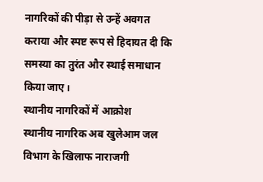नागरिकों की पीड़ा से उन्हें अवगत कराया और स्पष्ट रूप से हिदायत दी कि समस्या का तुरंत और स्थाई समाधान किया जाए।
स्थानीय नागरिकों में आक्रोश
स्थानीय नागरिक अब खुलेआम जल विभाग के खिलाफ नाराजगी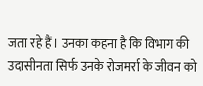जता रहे हैं। उनका कहना है कि विभाग की उदासीनता सिर्फ उनके रोजमर्रा के जीवन को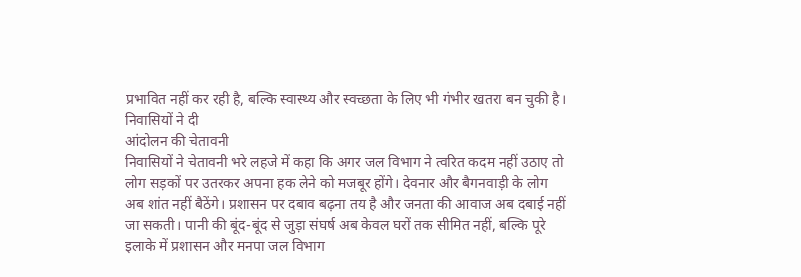प्रभावित नहीं कर रही है, बल्कि स्वास्थ्य और स्वच्छता के लिए भी गंभीर खतरा बन चुकी है।
निवासियों ने दी
आंदोलन की चेतावनी
निवासियों ने चेतावनी भरे लहजे में कहा कि अगर जल विभाग ने त्वरित कदम नहीं उठाए तो लोग सड़कों पर उतरकर अपना हक लेने को मजबूर होंगे। देवनार और बैगनवाड़ी के लोग अब शांत नहीं बैठेंगे। प्रशासन पर दबाव बढ़ना तय है और जनता की आवाज अब दबाई नहीं जा सकती। पानी की बूंद-बूंद से जुड़ा संघर्ष अब केवल घरों तक सीमित नहीं, बल्कि पूरे इलाके में प्रशासन और मनपा जल विभाग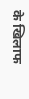के खिलाफ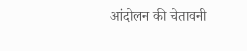आंदोलन की चेतावनी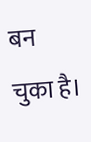बन चुका है।